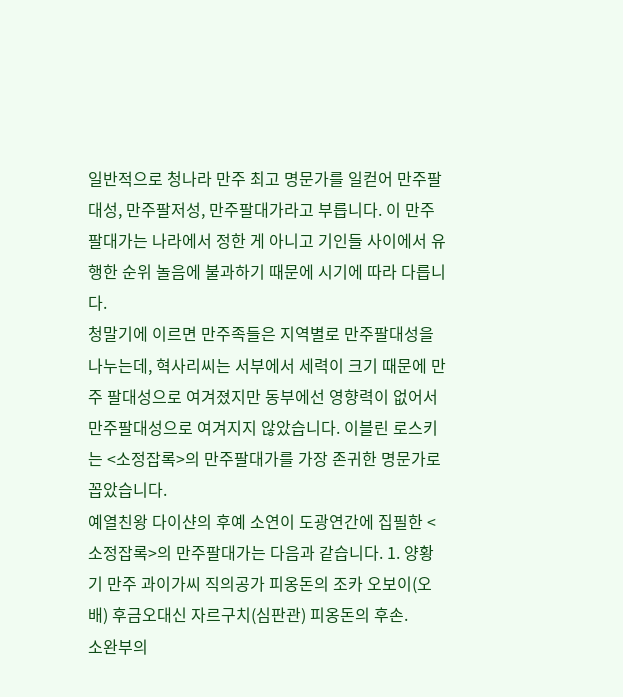일반적으로 청나라 만주 최고 명문가를 일컫어 만주팔대성, 만주팔저성, 만주팔대가라고 부릅니다. 이 만주팔대가는 나라에서 정한 게 아니고 기인들 사이에서 유행한 순위 놀음에 불과하기 때문에 시기에 따라 다릅니다.
청말기에 이르면 만주족들은 지역별로 만주팔대성을 나누는데, 혁사리씨는 서부에서 세력이 크기 때문에 만주 팔대성으로 여겨졌지만 동부에선 영향력이 없어서 만주팔대성으로 여겨지지 않았습니다. 이블린 로스키는 <소정잡록>의 만주팔대가를 가장 존귀한 명문가로 꼽았습니다.
예열친왕 다이샨의 후예 소연이 도광연간에 집필한 <소정잡록>의 만주팔대가는 다음과 같습니다. 1. 양황기 만주 과이가씨 직의공가 피옹돈의 조카 오보이(오배) 후금오대신 자르구치(심판관) 피옹돈의 후손.
소완부의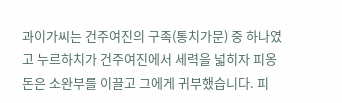과이가씨는 건주여진의 구족(통치가문) 중 하나였고 누르하치가 건주여진에서 세력을 넓히자 피옹돈은 소완부를 이끌고 그에게 귀부했습니다. 피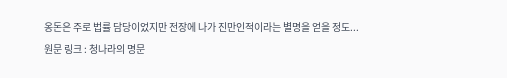옹돈은 주로 법률 담당이었지만 전장에 나가 진만인적이라는 별명을 얻을 정도...
원문 링크 : 청나라의 명문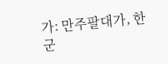가: 만주팔대가, 한군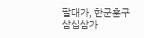팔대가, 한군훈구삼십삼가